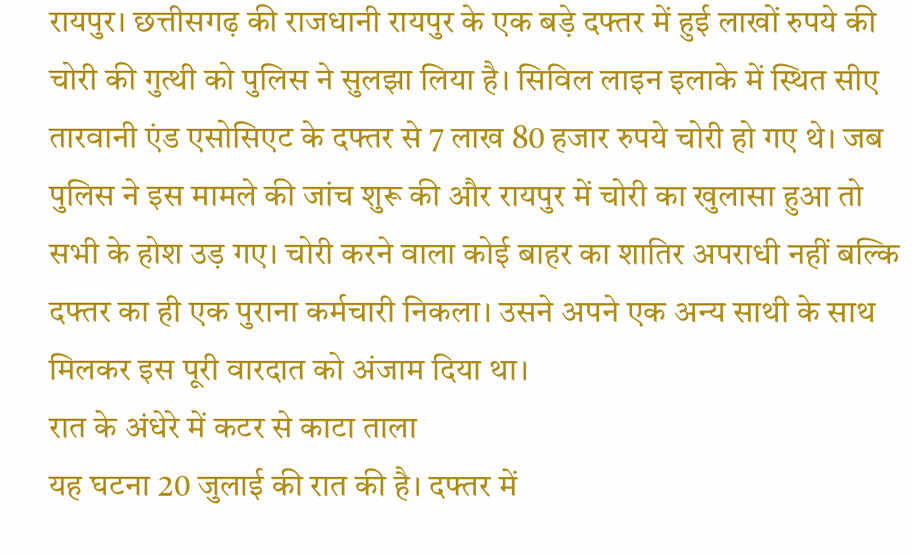रायपुर। छत्तीसगढ़ की राजधानी रायपुर के एक बड़े दफ्तर में हुई लाखों रुपये की चोरी की गुत्थी को पुलिस ने सुलझा लिया है। सिविल लाइन इलाके में स्थित सीए तारवानी एंड एसोसिएट के दफ्तर से 7 लाख 80 हजार रुपये चोरी हो गए थे। जब पुलिस ने इस मामले की जांच शुरू की और रायपुर में चोरी का खुलासा हुआ तो सभी के होश उड़ गए। चोरी करने वाला कोई बाहर का शातिर अपराधी नहीं बल्कि दफ्तर का ही एक पुराना कर्मचारी निकला। उसने अपने एक अन्य साथी के साथ मिलकर इस पूरी वारदात को अंजाम दिया था।
रात के अंधेरे में कटर से काटा ताला
यह घटना 20 जुलाई की रात की है। दफ्तर में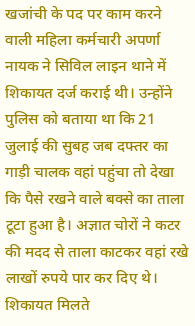खजांची के पद पर काम करने वाली महिला कर्मचारी अपर्णा नायक ने सिविल लाइन थाने में शिकायत दर्ज कराई थी। उन्होंने पुलिस को बताया था कि 21 जुलाई की सुबह जब दफ्तर का गाड़ी चालक वहां पहुंचा तो देखा कि पैसे रखने वाले बक्से का ताला टूटा हुआ है। अज्ञात चोरों ने कटर की मदद से ताला काटकर वहां रखे लाखों रुपये पार कर दिए थे। शिकायत मिलते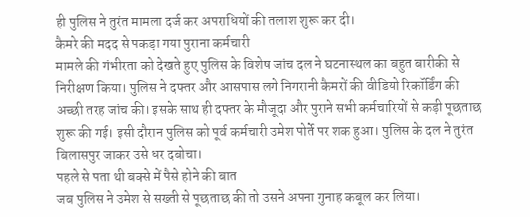ही पुलिस ने तुरंत मामला दर्ज कर अपराधियों की तलाश शुरू कर दी।
कैमरे की मदद से पकड़ा गया पुराना कर्मचारी
मामले की गंभीरता को देखते हुए पुलिस के विशेष जांच दल ने घटनास्थल का बहुत बारीकी से निरीक्षण किया। पुलिस ने दफ्तर और आसपास लगे निगरानी कैमरों की वीडियो रिकॉर्डिंग की अच्छी तरह जांच की। इसके साथ ही दफ्तर के मौजूदा और पुराने सभी कर्मचारियों से कड़ी पूछताछ शुरू की गई। इसी दौरान पुलिस को पूर्व कर्मचारी उमेश पोर्ते पर शक हुआ। पुलिस के दल ने तुरंत बिलासपुर जाकर उसे धर दबोचा।
पहले से पता थी बक्से में पैसे होने की बात
जब पुलिस ने उमेश से सख्ती से पूछताछ की तो उसने अपना गुनाह कबूल कर लिया।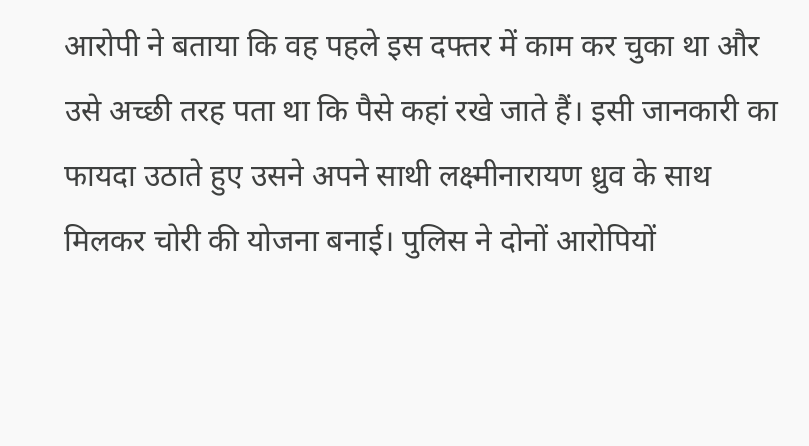आरोपी ने बताया कि वह पहले इस दफ्तर में काम कर चुका था और उसे अच्छी तरह पता था कि पैसे कहां रखे जाते हैं। इसी जानकारी का फायदा उठाते हुए उसने अपने साथी लक्ष्मीनारायण ध्रुव के साथ मिलकर चोरी की योजना बनाई। पुलिस ने दोनों आरोपियों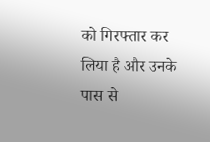को गिरफ्तार कर लिया है और उनके पास से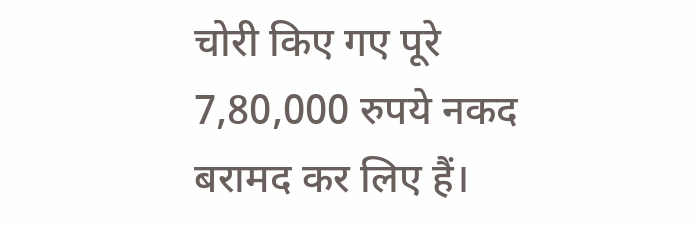चोरी किए गए पूरे 7,80,000 रुपये नकद बरामद कर लिए हैं।